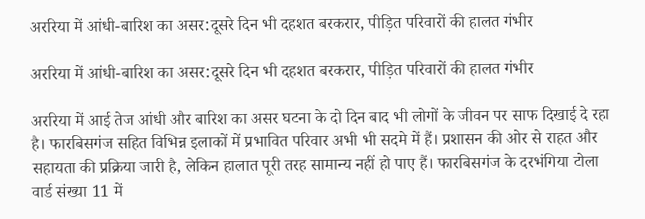अररिया में आंधी-बारिश का असर:दूसरे दिन भी दहशत बरकरार, पीड़ित परिवारों की हालत गंभीर

अररिया में आंधी-बारिश का असर:दूसरे दिन भी दहशत बरकरार, पीड़ित परिवारों की हालत गंभीर

अररिया में आई तेज आंधी और बारिश का असर घटना के दो दिन बाद भी लोगों के जीवन पर साफ दिखाई दे रहा है। फारबिसगंज सहित विभिन्न इलाकों में प्रभावित परिवार अभी भी सदमे में हैं। प्रशासन की ओर से राहत और सहायता की प्रक्रिया जारी है, लेकिन हालात पूरी तरह सामान्य नहीं हो पाए हैं। फारबिसगंज के दरभंगिया टोला वार्ड संख्या 11 में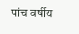पांच वर्षीय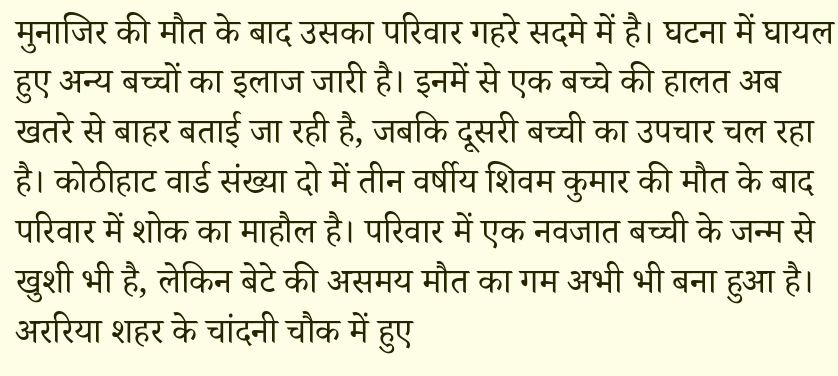मुनाजिर की मौत के बाद उसका परिवार गहरे सदमे में है। घटना में घायल हुए अन्य बच्चों का इलाज जारी है। इनमें से एक बच्चे की हालत अब खतरे से बाहर बताई जा रही है, जबकि दूसरी बच्ची का उपचार चल रहा है। कोठीहाट वार्ड संख्या दो में तीन वर्षीय शिवम कुमार की मौत के बाद परिवार में शोक का माहौल है। परिवार में एक नवजात बच्ची के जन्म से खुशी भी है, लेकिन बेटे की असमय मौत का गम अभी भी बना हुआ है। अररिया शहर के चांदनी चौक में हुए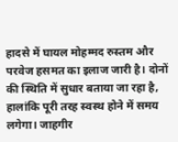हादसे में घायल मोहम्मद रुस्तम और परवेज हसमत का इलाज जारी है। दोनों की स्थिति में सुधार बताया जा रहा है, हालांकि पूरी तरह स्वस्थ होने में समय लगेगा। जाहगीर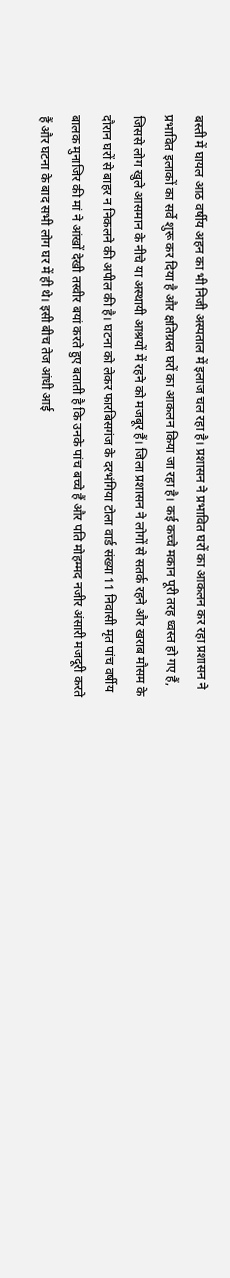बस्ती में घायल आठ वर्षीय अहन का भी निजी अस्पताल में इलाज चल रहा है। प्रशासन ने प्रभावित घरों का आकलन कर रहा प्रशासन ने प्रभावित इलाकों का सर्वे शुरू कर दिया है और क्षतिग्रस्त घरों का आकलन किया जा रहा है। कई कच्चे मकान पूरी तरह ध्वस्त हो गए हैं, जिससे लोग खुले आसमान के नीचे या अस्थायी आश्रयों में रहने को मजबूर हैं। जिला प्रशासन ने लोगों से सतर्क रहने और खराब मौसम के दौरान घरों से बाहर न निकलने की अपील की है। घटना को लेकर फारबिसगंज के दरभंगिया टोला वार्ड संख्या 11 निवासी मृत पांच वर्षीय बालक मुनाजिर की मां ने आंखों देखी तस्वीर बयां करते हुए बताती है कि उनके पांच बच्चे हैं और पति मोहम्मद नजीर अंसारी मजदूरी करते हैं और घटना के बाद सभी लोग घर में ही थे। इसी बीच तेज आंधी आई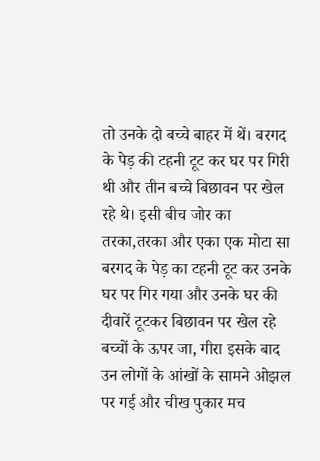तो उनके दो बच्चे बाहर में थें। बरगद के पेड़ की टहनी टूट कर घर पर गिरी थी और तीन बच्चे बिछावन पर खेल रहे थे। इसी बीच जोर का तरका,तरका और एका एक मोटा सा बरगद के पेड़ का टहनी टूट कर उनके घर पर गिर गया और उनके घर की दीवारें टूटकर बिछावन पर खेल रहे बच्चों के ऊपर जा, गीरा इसके बाद उन लोगों के आंखों के सामने ओझल पर गई और चीख पुकार मच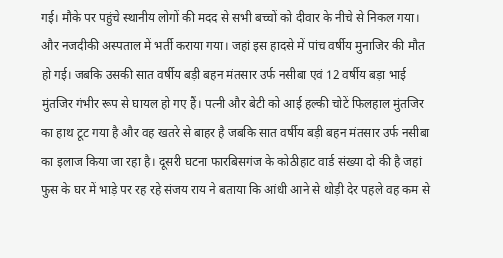गई। मौके पर पहुंचे स्थानीय लोगों की मदद से सभी बच्चों को दीवार के नीचे से निकल गया। और नजदीकी अस्पताल में भर्ती कराया गया। जहां इस हादसे में पांच वर्षीय मुनाजिर की मौत हो गई। जबकि उसकी सात वर्षीय बड़ी बहन मंतसार उर्फ नसीबा एवं 12 वर्षीय बड़ा भाई मुंतजिर गंभीर रूप से घायल हो गए हैं। पत्नी और बेटी को आई हल्की चोटें फिलहाल मुंतजिर का हाथ टूट गया है और वह खतरे से बाहर है जबकि सात वर्षीय बड़ी बहन मंतसार उर्फ नसीबा का इलाज किया जा रहा है। दूसरी घटना फारबिसगंज के कोठीहाट वार्ड संख्या दो की है जहां फुस के घर में भाड़े पर रह रहे संजय राय ने बताया कि आंधी आने से थोड़ी देर पहले वह कम से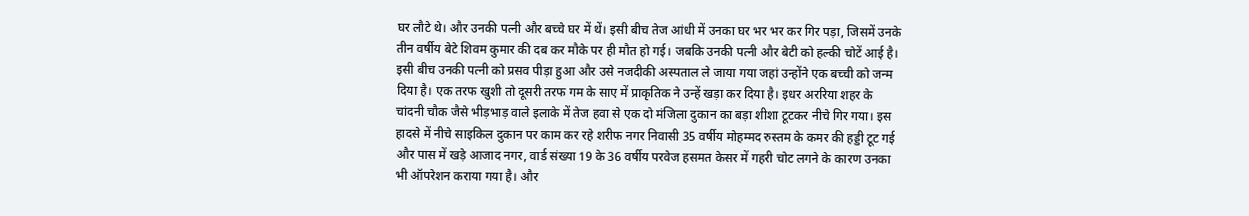घर लौटे थे। और उनकी पत्नी और बच्चे घर में थें। इसी बीच तेज आंधी में उनका घर भर भर कर गिर पड़ा, जिसमें उनके तीन वर्षीय बेटे शिवम कुमार की दब कर मौके पर ही मौत हो गई। जबकि उनकी पत्नी और बेटी को हल्की चोटें आई है। इसी बीच उनकी पत्नी को प्रसव पीड़ा हुआ और उसे नजदीकी अस्पताल ले जाया गया जहां उन्होंने एक बच्ची को जन्म दिया है। एक तरफ खुशी तो दूसरी तरफ गम के साए में प्राकृतिक ने उन्हें खड़ा कर दिया है। इधर अररिया शहर के चांदनी चौक जैसे भीड़भाड़ वाले इलाके में तेज हवा से एक दो मंजिला दुकान का बड़ा शीशा टूटकर नीचे गिर गया। इस हादसे में नीचे साइकिल दुकान पर काम कर रहे शरीफ नगर निवासी 35 वर्षीय मोहम्मद रुस्तम के कमर की हड्डी टूट गई और पास में खड़े आजाद नगर, वार्ड संख्या 19 के 36 वर्षीय परवेज हसमत केसर में गहरी चोट लगने के कारण उनका भी ऑपरेशन कराया गया है। और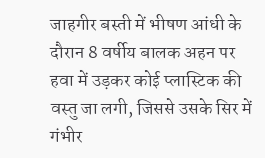जाहगीर बस्ती में भीषण आंधी के दौरान 8 वर्षीय बालक अहन पर हवा में उड़कर कोई प्लास्टिक की वस्तु जा लगी, जिससे उसके सिर में गंभीर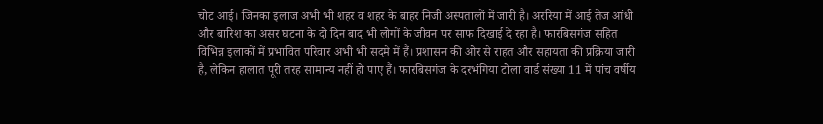चोट आई। जिनका इलाज अभी भी शहर व शहर के बाहर निजी अस्पतालों में जारी है। अररिया में आई तेज आंधी और बारिश का असर घटना के दो दिन बाद भी लोगों के जीवन पर साफ दिखाई दे रहा है। फारबिसगंज सहित विभिन्न इलाकों में प्रभावित परिवार अभी भी सदमे में हैं। प्रशासन की ओर से राहत और सहायता की प्रक्रिया जारी है, लेकिन हालात पूरी तरह सामान्य नहीं हो पाए हैं। फारबिसगंज के दरभंगिया टोला वार्ड संख्या 11 में पांच वर्षीय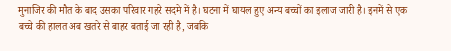मुनाजिर की मौत के बाद उसका परिवार गहरे सदमे में है। घटना में घायल हुए अन्य बच्चों का इलाज जारी है। इनमें से एक बच्चे की हालत अब खतरे से बाहर बताई जा रही है, जबकि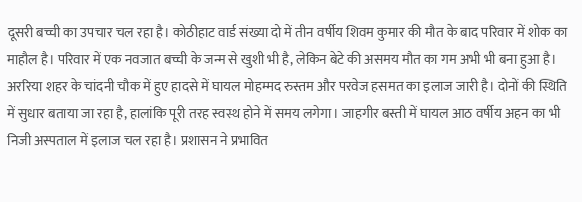दूसरी बच्ची का उपचार चल रहा है। कोठीहाट वार्ड संख्या दो में तीन वर्षीय शिवम कुमार की मौत के बाद परिवार में शोक का माहौल है। परिवार में एक नवजात बच्ची के जन्म से खुशी भी है, लेकिन बेटे की असमय मौत का गम अभी भी बना हुआ है। अररिया शहर के चांदनी चौक में हुए हादसे में घायल मोहम्मद रुस्तम और परवेज हसमत का इलाज जारी है। दोनों की स्थिति में सुधार बताया जा रहा है, हालांकि पूरी तरह स्वस्थ होने में समय लगेगा। जाहगीर बस्ती में घायल आठ वर्षीय अहन का भी निजी अस्पताल में इलाज चल रहा है। प्रशासन ने प्रभावित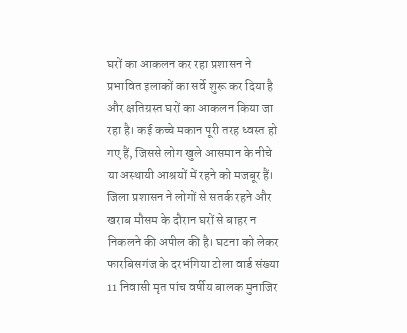घरों का आकलन कर रहा प्रशासन ने प्रभावित इलाकों का सर्वे शुरू कर दिया है और क्षतिग्रस्त घरों का आकलन किया जा रहा है। कई कच्चे मकान पूरी तरह ध्वस्त हो गए हैं, जिससे लोग खुले आसमान के नीचे या अस्थायी आश्रयों में रहने को मजबूर हैं। जिला प्रशासन ने लोगों से सतर्क रहने और खराब मौसम के दौरान घरों से बाहर न निकलने की अपील की है। घटना को लेकर फारबिसगंज के दरभंगिया टोला वार्ड संख्या 11 निवासी मृत पांच वर्षीय बालक मुनाजिर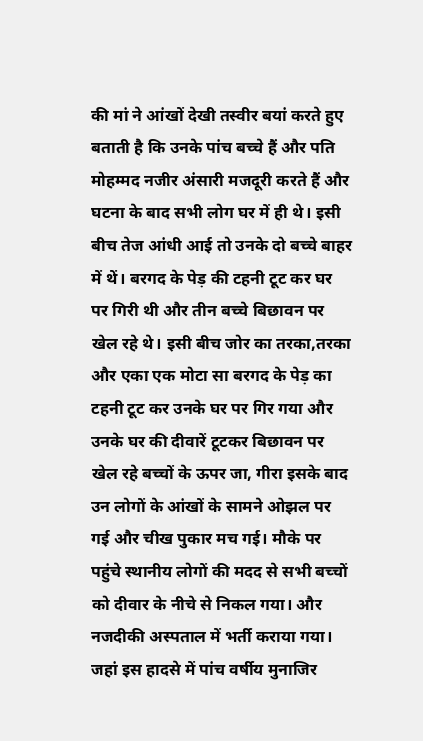की मां ने आंखों देखी तस्वीर बयां करते हुए बताती है कि उनके पांच बच्चे हैं और पति मोहम्मद नजीर अंसारी मजदूरी करते हैं और घटना के बाद सभी लोग घर में ही थे। इसी बीच तेज आंधी आई तो उनके दो बच्चे बाहर में थें। बरगद के पेड़ की टहनी टूट कर घर पर गिरी थी और तीन बच्चे बिछावन पर खेल रहे थे। इसी बीच जोर का तरका,तरका और एका एक मोटा सा बरगद के पेड़ का टहनी टूट कर उनके घर पर गिर गया और उनके घर की दीवारें टूटकर बिछावन पर खेल रहे बच्चों के ऊपर जा, गीरा इसके बाद उन लोगों के आंखों के सामने ओझल पर गई और चीख पुकार मच गई। मौके पर पहुंचे स्थानीय लोगों की मदद से सभी बच्चों को दीवार के नीचे से निकल गया। और नजदीकी अस्पताल में भर्ती कराया गया। जहां इस हादसे में पांच वर्षीय मुनाजिर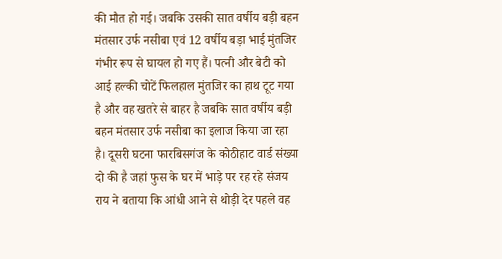की मौत हो गई। जबकि उसकी सात वर्षीय बड़ी बहन मंतसार उर्फ नसीबा एवं 12 वर्षीय बड़ा भाई मुंतजिर गंभीर रूप से घायल हो गए हैं। पत्नी और बेटी को आई हल्की चोटें फिलहाल मुंतजिर का हाथ टूट गया है और वह खतरे से बाहर है जबकि सात वर्षीय बड़ी बहन मंतसार उर्फ नसीबा का इलाज किया जा रहा है। दूसरी घटना फारबिसगंज के कोठीहाट वार्ड संख्या दो की है जहां फुस के घर में भाड़े पर रह रहे संजय राय ने बताया कि आंधी आने से थोड़ी देर पहले वह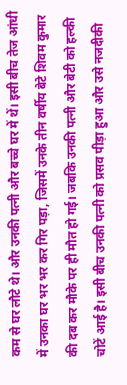कम से घर लौटे थे। और उनकी पत्नी और बच्चे घर में थें। इसी बीच तेज आंधी में उनका घर भर भर कर गिर पड़ा, जिसमें उनके तीन वर्षीय बेटे शिवम कुमार की दब कर मौके पर ही मौत हो गई। जबकि उनकी पत्नी और बेटी को हल्की चोटें आई है। इसी बीच उनकी पत्नी को प्रसव पीड़ा हुआ और उसे नजदीकी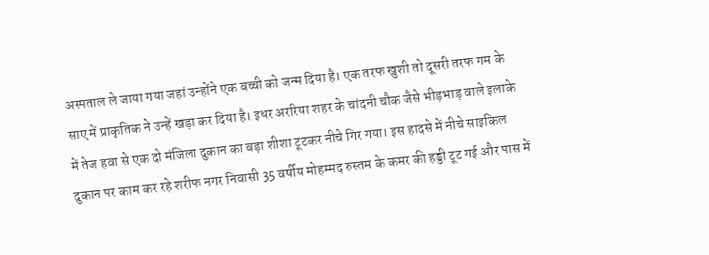अस्पताल ले जाया गया जहां उन्होंने एक बच्ची को जन्म दिया है। एक तरफ खुशी तो दूसरी तरफ गम के साए में प्राकृतिक ने उन्हें खड़ा कर दिया है। इधर अररिया शहर के चांदनी चौक जैसे भीड़भाड़ वाले इलाके में तेज हवा से एक दो मंजिला दुकान का बड़ा शीशा टूटकर नीचे गिर गया। इस हादसे में नीचे साइकिल दुकान पर काम कर रहे शरीफ नगर निवासी 35 वर्षीय मोहम्मद रुस्तम के कमर की हड्डी टूट गई और पास में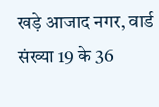खड़े आजाद नगर, वार्ड संख्या 19 के 36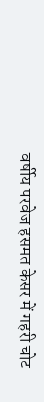वर्षीय परवेज हसमत केसर में गहरी चोट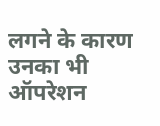लगने के कारण उनका भी ऑपरेशन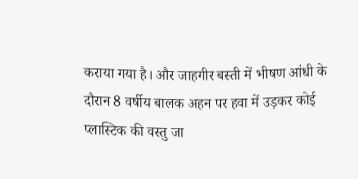कराया गया है। और जाहगीर बस्ती में भीषण आंधी के दौरान 8 वर्षीय बालक अहन पर हवा में उड़कर कोई प्लास्टिक की वस्तु जा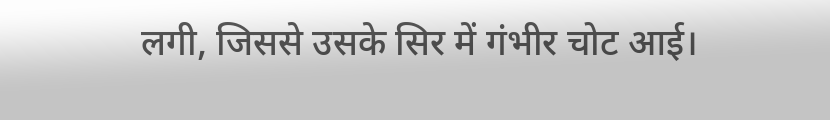लगी, जिससे उसके सिर में गंभीर चोट आई।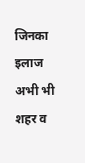जिनका इलाज अभी भी शहर व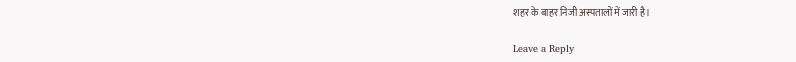शहर के बाहर निजी अस्पतालों में जारी है।

Leave a Reply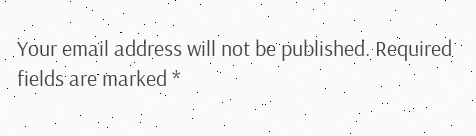Your email address will not be published. Required fields are marked *